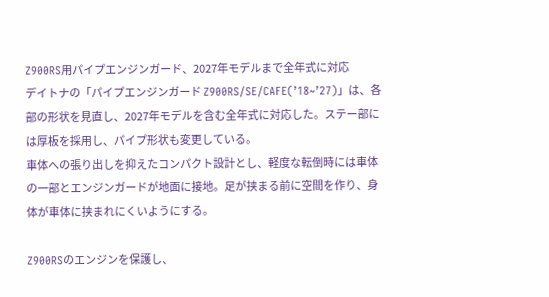Z900RS用パイプエンジンガード、2027年モデルまで全年式に対応
デイトナの「パイプエンジンガード Z900RS/SE/CAFE(’18~’27)」は、各部の形状を見直し、2027年モデルを含む全年式に対応した。ステー部には厚板を採用し、パイプ形状も変更している。
車体への張り出しを抑えたコンパクト設計とし、軽度な転倒時には車体の一部とエンジンガードが地面に接地。足が挟まる前に空間を作り、身体が車体に挟まれにくいようにする。

Z900RSのエンジンを保護し、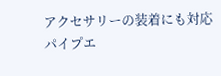アクセサリーの装着にも対応
パイプエ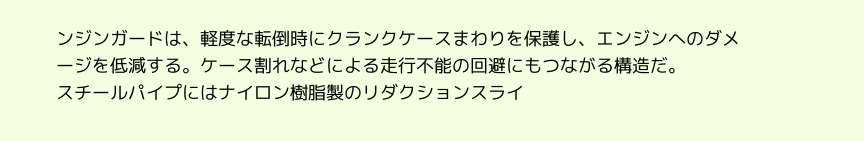ンジンガードは、軽度な転倒時にクランクケースまわりを保護し、エンジンへのダメージを低減する。ケース割れなどによる走行不能の回避にもつながる構造だ。
スチールパイプにはナイロン樹脂製のリダクションスライ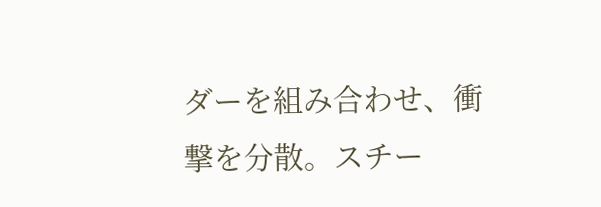ダーを組み合わせ、衝撃を分散。スチー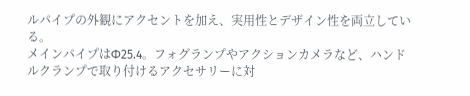ルパイプの外観にアクセントを加え、実用性とデザイン性を両立している。
メインパイプはΦ25.4。フォグランプやアクションカメラなど、ハンドルクランプで取り付けるアクセサリーに対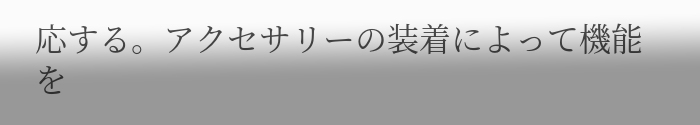応する。アクセサリーの装着によって機能を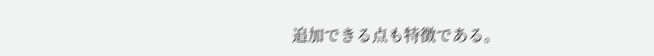追加できる点も特徴である。